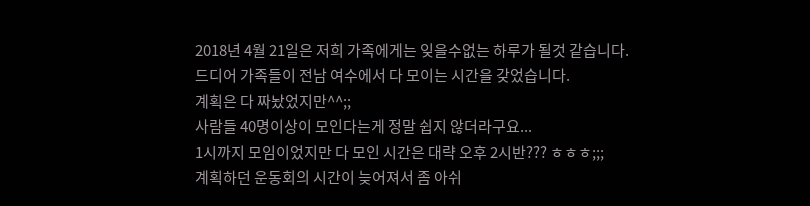2018년 4월 21일은 저희 가족에게는 잊을수없는 하루가 될것 같습니다.
드디어 가족들이 전남 여수에서 다 모이는 시간을 갖었습니다.
계획은 다 짜놨었지만^^;;
사람들 40명이상이 모인다는게 정말 쉽지 않더라구요...
1시까지 모임이었지만 다 모인 시간은 대략 오후 2시반??? ㅎㅎㅎ;;;
계획하던 운동회의 시간이 늦어져서 좀 아쉬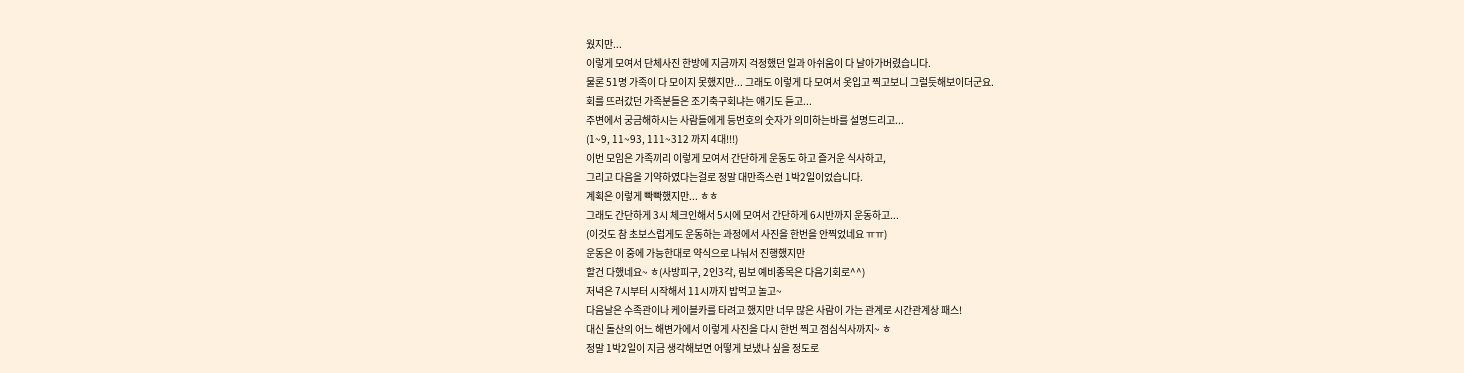웠지만...
이렇게 모여서 단체사진 한방에 지금까지 걱정했던 일과 아쉬움이 다 날아가버렸습니다.
물론 51명 가족이 다 모이지 못했지만... 그래도 이렇게 다 모여서 옷입고 찍고보니 그럴듯해보이더군요.
회를 뜨러갔던 가족분들은 조기축구회냐는 얘기도 듣고...
주변에서 궁금해하시는 사람들에게 등번호의 숫자가 의미하는바를 설명드리고...
(1~9, 11~93, 111~312 까지 4대!!!)
이번 모임은 가족끼리 이렇게 모여서 간단하게 운동도 하고 즐거운 식사하고,
그리고 다음을 기약하였다는걸로 정말 대만족스런 1박2일이었습니다.
계획은 이렇게 빡빡했지만... ㅎㅎ
그래도 간단하게 3시 체크인해서 5시에 모여서 간단하게 6시반까지 운동하고...
(이것도 참 초보스럽게도 운동하는 과정에서 사진을 한번을 안찍었네요 ㅠㅠ)
운동은 이 중에 가능한대로 약식으로 나눠서 진행했지만
할건 다했네요~ ㅎ(사방피구, 2인3각, 림보 예비종목은 다음기회로^^)
저녁은 7시부터 시작해서 11시까지 밥먹고 놀고~
다음날은 수족관이나 케이블카를 타려고 했지만 너무 많은 사람이 가는 관계로 시간관계상 패스!
대신 돌산의 어느 해변가에서 이렇게 사진을 다시 한번 찍고 점심식사까지~ ㅎ
정말 1박2일이 지금 생각해보면 어떻게 보냈나 싶을 정도로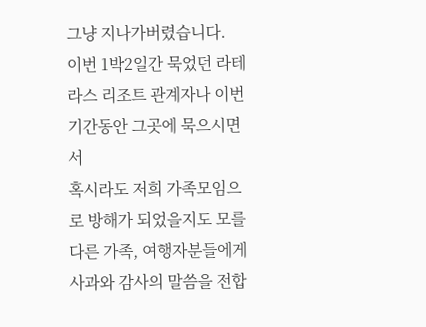그냥 지나가버렸습니다.
이번 1박2일간 묵었던 라테라스 리조트 관계자나 이번 기간동안 그곳에 묵으시면서
혹시라도 저희 가족모임으로 방해가 되었을지도 모를 다른 가족, 여행자분들에게 사과와 감사의 말씀을 전합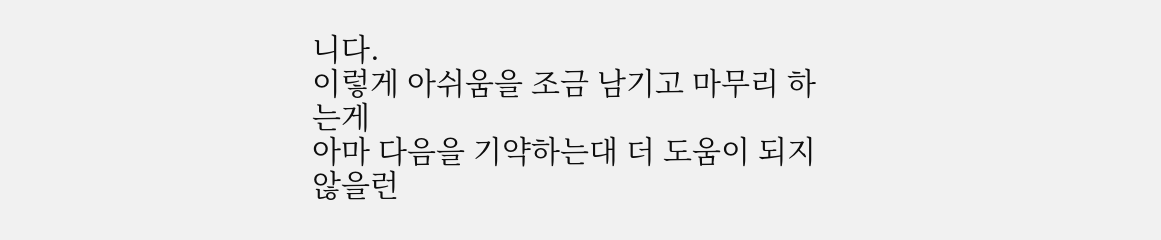니다.
이렇게 아쉬움을 조금 남기고 마무리 하는게
아마 다음을 기약하는대 더 도움이 되지 않을런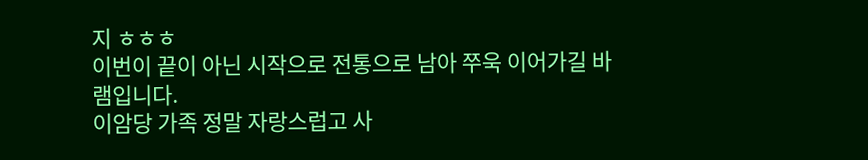지 ㅎㅎㅎ
이번이 끝이 아닌 시작으로 전통으로 남아 쭈욱 이어가길 바램입니다.
이암당 가족 정말 자랑스럽고 사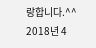랑합니다.^^
2018년 4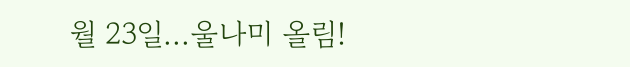월 23일...울나미 올림!